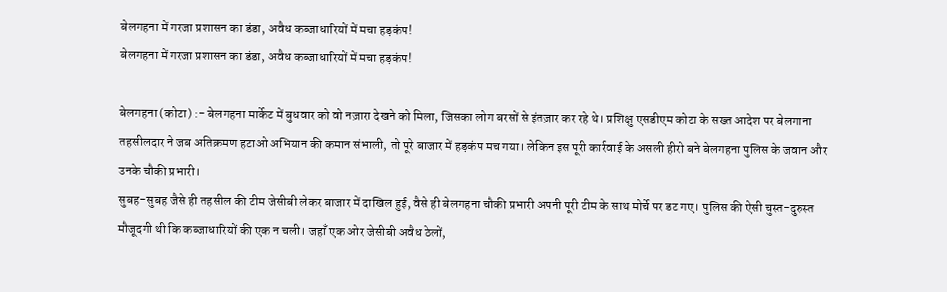बेलगहना में गरजा प्रशासन का डंडा, अवैध कब्जाधारियों में मचा हड़कंप!
बेलगहना में गरजा प्रशासन का डंडा, अवैध कब्जाधारियों में मचा हड़कंप!

बेलगहना (कोटा) :- बेलगहना मार्केट में बुधवार को वो नज़ारा देखने को मिला, जिसका लोग बरसों से इंतज़ार कर रहे थे। प्रशिक्षु एसडीएम कोटा के सख्त आदेश पर बेलगाना तहसीलदार ने जब अतिक्रमण हटाओ अभियान की कमान संभाली, तो पूरे बाजार में हड़कंप मच गया। लेकिन इस पूरी कार्रवाई के असली हीरो बने बेलगहना पुलिस के जवान और उनके चौकी प्रभारी।
सुबह-सुबह जैसे ही तहसील की टीम जेसीबी लेकर बाजार में दाखिल हुई, वैसे ही बेलगहना चौकी प्रभारी अपनी पूरी टीम के साथ मोर्चे पर डट गए। पुलिस की ऐसी चुस्त-दुरुस्त मौजूदगी थी कि कब्जाधारियों की एक न चली। जहाँ एक ओर जेसीबी अवैध ठेलों,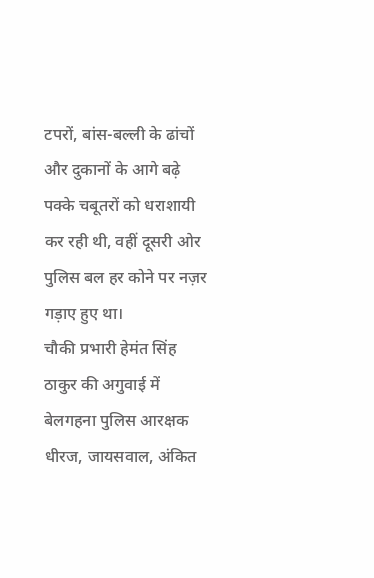टपरों, बांस-बल्ली के ढांचों और दुकानों के आगे बढ़े पक्के चबूतरों को धराशायी कर रही थी, वहीं दूसरी ओर पुलिस बल हर कोने पर नज़र गड़ाए हुए था।
चौकी प्रभारी हेमंत सिंह ठाकुर की अगुवाई में बेलगहना पुलिस आरक्षक धीरज, जायसवाल, अंकित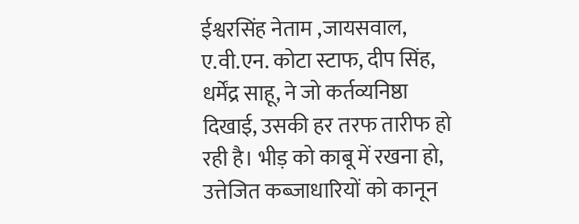ईश्वरसिंह नेताम ,जायसवाल, ए.वी.एन. कोटा स्टाफ, दीप सिंह, धर्मेंद्र साहू, ने जो कर्तव्यनिष्ठा दिखाई, उसकी हर तरफ तारीफ हो रही है। भीड़ को काबू में रखना हो, उत्तेजित कब्जाधारियों को कानून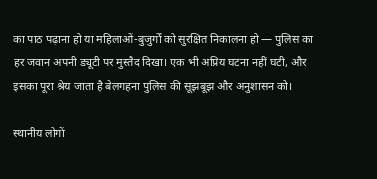का पाठ पढ़ाना हो या महिलाओं-बुजुर्गों को सुरक्षित निकालना हो — पुलिस का हर जवान अपनी ड्यूटी पर मुस्तैद दिखा। एक भी अप्रिय घटना नहीं घटी, और इसका पूरा श्रेय जाता है बेलगहना पुलिस की सूझबूझ और अनुशासन को।

स्थानीय लोगों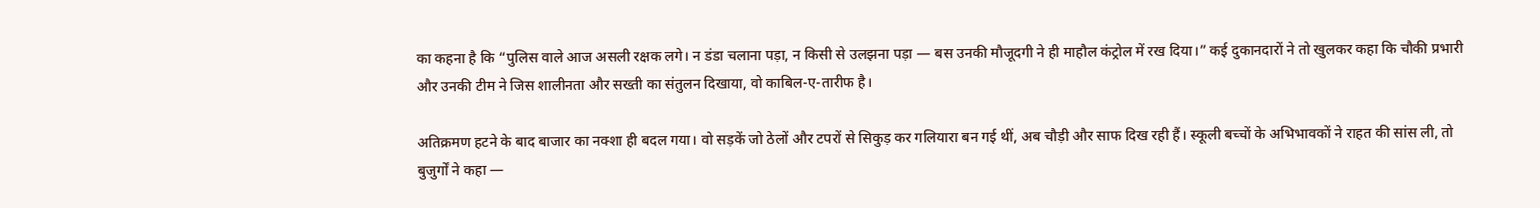का कहना है कि “पुलिस वाले आज असली रक्षक लगे। न डंडा चलाना पड़ा, न किसी से उलझना पड़ा — बस उनकी मौजूदगी ने ही माहौल कंट्रोल में रख दिया।” कई दुकानदारों ने तो खुलकर कहा कि चौकी प्रभारी और उनकी टीम ने जिस शालीनता और सख्ती का संतुलन दिखाया, वो काबिल-ए-तारीफ है।

अतिक्रमण हटने के बाद बाजार का नक्शा ही बदल गया। वो सड़कें जो ठेलों और टपरों से सिकुड़ कर गलियारा बन गई थीं, अब चौड़ी और साफ दिख रही हैं। स्कूली बच्चों के अभिभावकों ने राहत की सांस ली, तो बुजुर्गों ने कहा —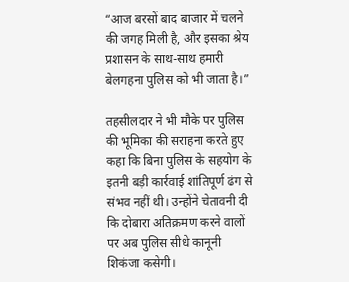“आज बरसों बाद बाजार में चलने की जगह मिली है, और इसका श्रेय प्रशासन के साथ-साथ हमारी बेलगहना पुलिस को भी जाता है।”

तहसीलदार ने भी मौके पर पुलिस की भूमिका की सराहना करते हुए कहा कि बिना पुलिस के सहयोग के इतनी बड़ी कार्रवाई शांतिपूर्ण ढंग से संभव नहीं थी। उन्होंने चेतावनी दी कि दोबारा अतिक्रमण करने वालों पर अब पुलिस सीधे कानूनी शिकंजा कसेगी।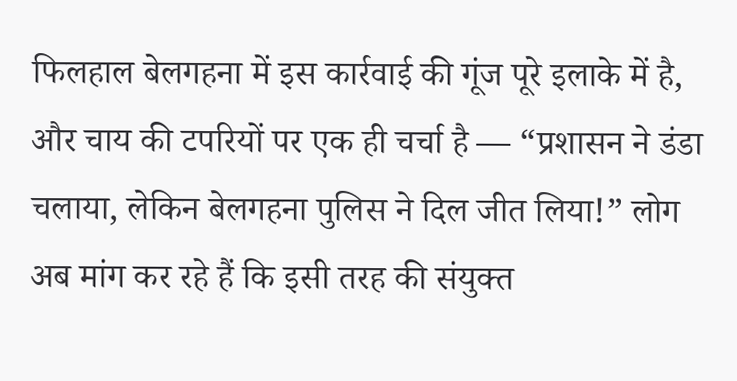फिलहाल बेलगहना में इस कार्रवाई की गूंज पूरे इलाके में है, और चाय की टपरियों पर एक ही चर्चा है — “प्रशासन ने डंडा चलाया, लेकिन बेलगहना पुलिस ने दिल जीत लिया!” लोग अब मांग कर रहे हैं कि इसी तरह की संयुक्त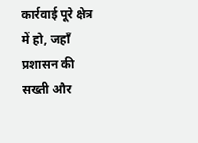कार्रवाई पूरे क्षेत्र में हो, जहाँ प्रशासन की सख्ती और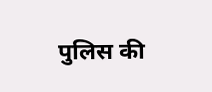पुलिस की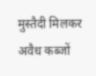मुस्तैदी मिलकर अवैध कब्जों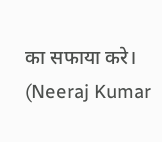का सफाया करे।
(Neeraj Kumar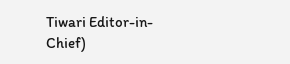Tiwari Editor-in-Chief)